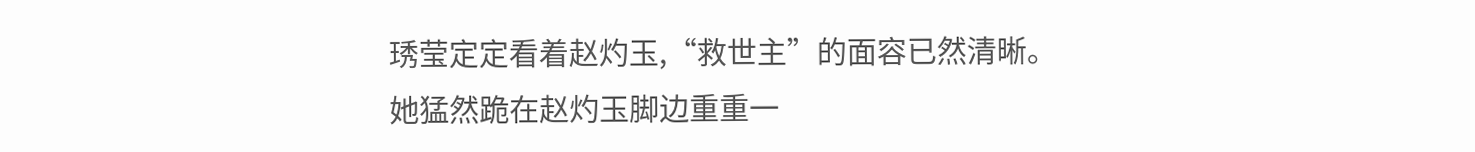琇莹定定看着赵灼玉,“救世主”的面容已然清晰。
她猛然跪在赵灼玉脚边重重一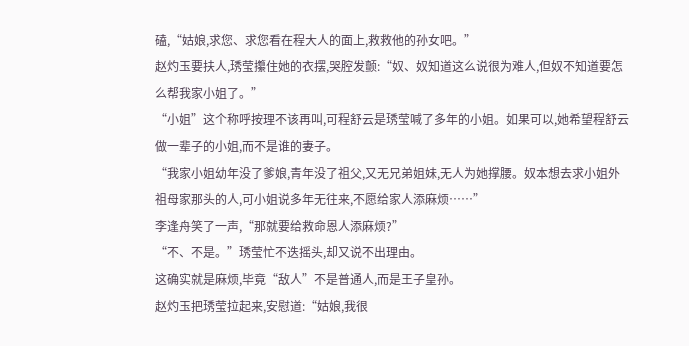磕,“姑娘,求您、求您看在程大人的面上,救救他的孙女吧。”
赵灼玉要扶人,琇莹攥住她的衣摆,哭腔发颤:“奴、奴知道这么说很为难人,但奴不知道要怎么帮我家小姐了。”
“小姐”这个称呼按理不该再叫,可程舒云是琇莹喊了多年的小姐。如果可以,她希望程舒云做一辈子的小姐,而不是谁的妻子。
“我家小姐幼年没了爹娘,青年没了祖父,又无兄弟姐妹,无人为她撑腰。奴本想去求小姐外祖母家那头的人,可小姐说多年无往来,不愿给家人添麻烦……”
李逢舟笑了一声,“那就要给救命恩人添麻烦?”
“不、不是。”琇莹忙不迭摇头,却又说不出理由。
这确实就是麻烦,毕竟“敌人”不是普通人,而是王子皇孙。
赵灼玉把琇莹拉起来,安慰道:“姑娘,我很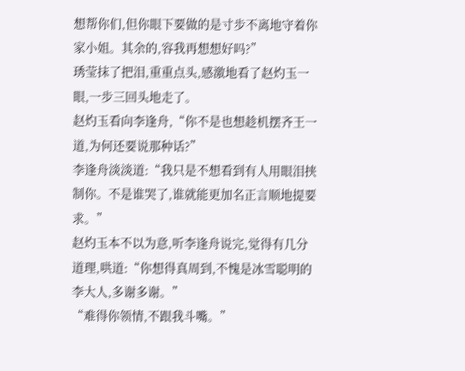想帮你们,但你眼下要做的是寸步不离地守着你家小姐。其余的,容我再想想好吗?”
琇莹抹了把泪,重重点头,感激地看了赵灼玉一眼,一步三回头地走了。
赵灼玉看向李逢舟,“你不是也想趁机摆齐王一道,为何还要说那种话?”
李逢舟淡淡道:“我只是不想看到有人用眼泪挟制你。不是谁哭了,谁就能更加名正言顺地提要求。”
赵灼玉本不以为意,听李逢舟说完,觉得有几分道理,哄道:“你想得真周到,不愧是冰雪聪明的李大人,多谢多谢。”
“难得你领情,不跟我斗嘴。”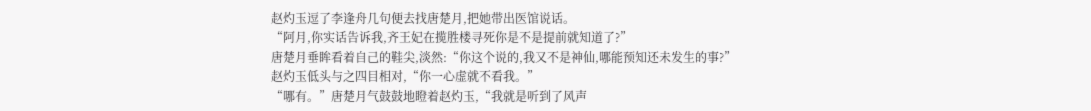赵灼玉逗了李逢舟几句便去找唐楚月,把她带出医馆说话。
“阿月,你实话告诉我,齐王妃在揽胜楼寻死你是不是提前就知道了?”
唐楚月垂眸看着自己的鞋尖,淡然:“你这个说的,我又不是神仙,哪能预知还未发生的事?”
赵灼玉低头与之四目相对,“你一心虚就不看我。”
“哪有。”唐楚月气鼓鼓地瞪着赵灼玉,“我就是听到了风声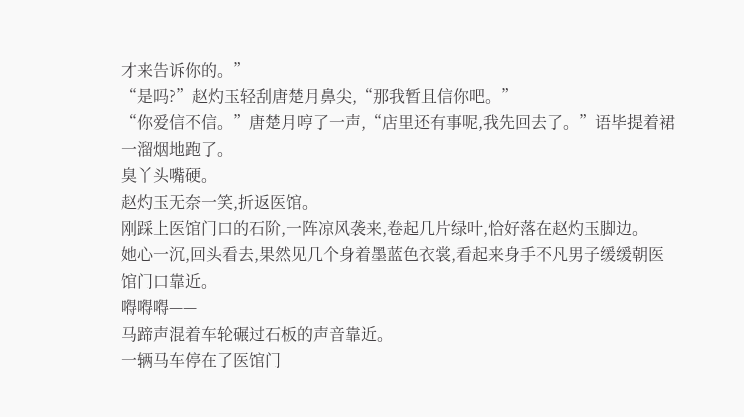才来告诉你的。”
“是吗?”赵灼玉轻刮唐楚月鼻尖,“那我暂且信你吧。”
“你爱信不信。”唐楚月哼了一声,“店里还有事呢,我先回去了。”语毕提着裙一溜烟地跑了。
臭丫头嘴硬。
赵灼玉无奈一笑,折返医馆。
刚踩上医馆门口的石阶,一阵凉风袭来,卷起几片绿叶,恰好落在赵灼玉脚边。
她心一沉,回头看去,果然见几个身着墨蓝色衣裳,看起来身手不凡男子缓缓朝医馆门口靠近。
嘚嘚嘚——
马蹄声混着车轮碾过石板的声音靠近。
一辆马车停在了医馆门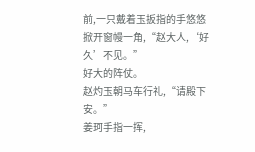前,一只戴着玉扳指的手悠悠掀开窗幔一角,“赵大人,‘好久’不见。”
好大的阵仗。
赵灼玉朝马车行礼,“请殿下安。”
姜珂手指一挥,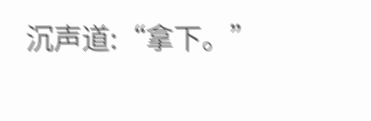沉声道:“拿下。”